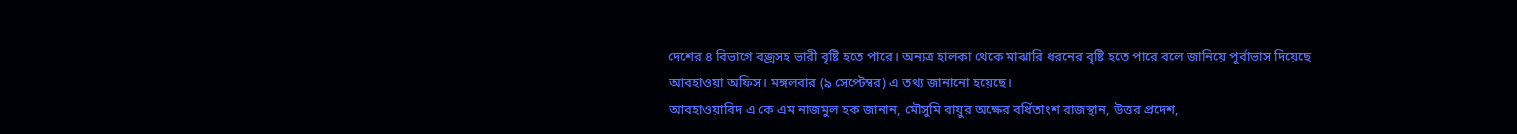দেশের ৪ বিভাগে বজ্রসহ ভারী বৃষ্টি হতে পারে। অন্যত্র হালকা থেকে মাঝারি ধরনের বৃষ্টি হতে পারে বলে জানিয়ে পূর্বাভাস দিয়েছে আবহাওয়া অফিস। মঙ্গলবার (৯ সেপ্টেম্বর) এ তথ্য জানানো হয়েছে।
আবহাওয়াবিদ এ কে এম নাজমুল হক জানান, মৌসুমি বায়ুর অক্ষের বর্ধিতাংশ রাজস্থান, উত্তর প্রদেশ,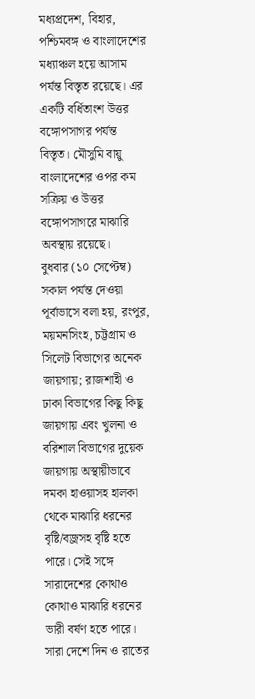মধ্যপ্রদেশ, বিহার, পশ্চিমবঙ্গ ও বাংলাদেশের মধ্যাঞ্চল হয়ে আসাম পর্যন্ত বিস্তৃত রয়েছে। এর একটি বর্ধিতাংশ উত্তর বঙ্গোপসাগর পর্যন্ত বিস্তৃত। মৌসুমি বায়ু বাংলাদেশের ওপর কম সক্রিয় ও উত্তর বঙ্গোপসাগরে মাঝারি অবস্থায় রয়েছে।
বুধবার (১০ সেপ্টেম্ব) সকাল পর্যন্ত দেওয়া পূর্বাভাসে বলা হয়, রংপুর, ময়মনসিংহ, চট্টগ্রাম ও সিলেট বিভাগের অনেক জায়গায়; রাজশাহী ও ঢাকা বিভাগের কিছু কিছু জায়গায় এবং খুলনা ও বরিশাল বিভাগের দুয়েক জায়গায় অস্থায়ীভাবে দমকা হাওয়াসহ হালকা থেকে মাঝারি ধরনের বৃষ্টি/বজ্রসহ বৃষ্টি হতে পারে। সেই সঙ্গে সারাদেশের কোথাও কোথাও মাঝারি ধরনের ভারী বর্ষণ হতে পারে। সারা দেশে দিন ও রাতের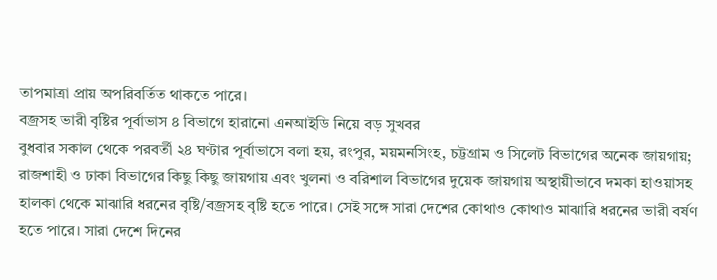তাপমাত্রা প্রায় অপরিবর্তিত থাকতে পারে।
বজ্রসহ ভারী বৃষ্টির পূর্বাভাস ৪ বিভাগে হারানো এনআইডি নিয়ে বড় সুখবর
বুধবার সকাল থেকে পরবর্তী ২৪ ঘণ্টার পূর্বাভাসে বলা হয়, রংপুর, ময়মনসিংহ, চট্টগ্রাম ও সিলেট বিভাগের অনেক জায়গায়; রাজশাহী ও ঢাকা বিভাগের কিছু কিছু জায়গায় এবং খুলনা ও বরিশাল বিভাগের দুয়েক জায়গায় অস্থায়ীভাবে দমকা হাওয়াসহ হালকা থেকে মাঝারি ধরনের বৃষ্টি/বজ্রসহ বৃষ্টি হতে পারে। সেই সঙ্গে সারা দেশের কোথাও কোথাও মাঝারি ধরনের ভারী বর্ষণ হতে পারে। সারা দেশে দিনের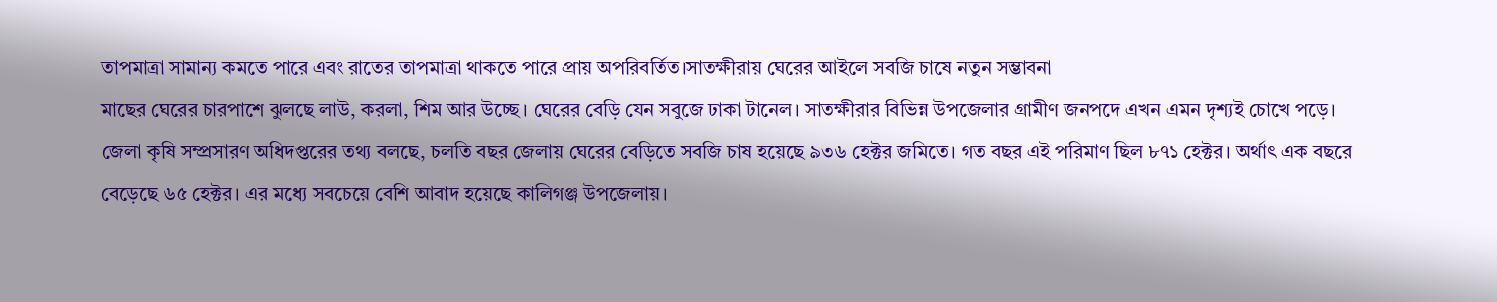তাপমাত্রা সামান্য কমতে পারে এবং রাতের তাপমাত্রা থাকতে পারে প্রায় অপরিবর্তিত।সাতক্ষীরায় ঘেরের আইলে সবজি চাষে নতুন সম্ভাবনা
মাছের ঘেরের চারপাশে ঝুলছে লাউ, করলা, শিম আর উচ্ছে। ঘেরের বেড়ি যেন সবুজে ঢাকা টানেল। সাতক্ষীরার বিভিন্ন উপজেলার গ্রামীণ জনপদে এখন এমন দৃশ্যই চোখে পড়ে। জেলা কৃষি সম্প্রসারণ অধিদপ্তরের তথ্য বলছে, চলতি বছর জেলায় ঘেরের বেড়িতে সবজি চাষ হয়েছে ৯৩৬ হেক্টর জমিতে। গত বছর এই পরিমাণ ছিল ৮৭১ হেক্টর। অর্থাৎ এক বছরে বেড়েছে ৬৫ হেক্টর। এর মধ্যে সবচেয়ে বেশি আবাদ হয়েছে কালিগঞ্জ উপজেলায়।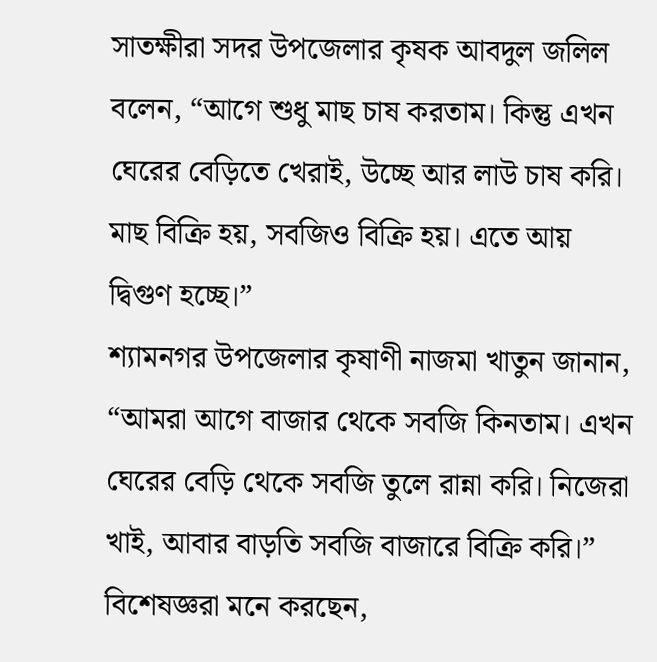সাতক্ষীরা সদর উপজেলার কৃষক আবদুল জলিল বলেন, “আগে শুধু মাছ চাষ করতাম। কিন্তু এখন ঘেরের বেড়িতে খেরাই, উচ্ছে আর লাউ চাষ করি। মাছ বিক্রি হয়, সবজিও বিক্রি হয়। এতে আয় দ্বিগুণ হচ্ছে।”
শ্যামনগর উপজেলার কৃষাণী নাজমা খাতুন জানান, “আমরা আগে বাজার থেকে সবজি কিনতাম। এখন ঘেরের বেড়ি থেকে সবজি তুলে রান্না করি। নিজেরা খাই, আবার বাড়তি সবজি বাজারে বিক্রি করি।”
বিশেষজ্ঞরা মনে করছেন,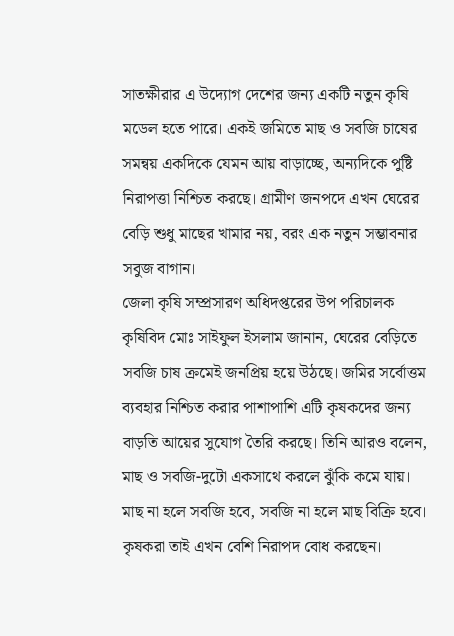সাতক্ষীরার এ উদ্যোগ দেশের জন্য একটি নতুন কৃষি মডেল হতে পারে। একই জমিতে মাছ ও সবজি চাষের সমন্বয় একদিকে যেমন আয় বাড়াচ্ছে, অন্যদিকে পুষ্টি নিরাপত্তা নিশ্চিত করছে। গ্রামীণ জনপদে এখন ঘেরের বেড়ি শুধু মাছের খামার নয়, বরং এক নতুন সম্ভাবনার সবুজ বাগান।
জেলা কৃষি সম্প্রসারণ অধিদপ্তরের উপ পরিচালক কৃষিবিদ মোঃ সাইফুল ইসলাম জানান, ঘেরের বেড়িতে সবজি চাষ ক্রমেই জনপ্রিয় হয়ে উঠছে। জমির সর্বোত্তম ব্যবহার নিশ্চিত করার পাশাপাশি এটি কৃষকদের জন্য বাড়তি আয়ের সুযোগ তৈরি করছে। তিনি আরও বলেন, মাছ ও সবজি-দুটো একসাথে করলে ঝুঁকি কমে যায়। মাছ না হলে সবজি হবে, সবজি না হলে মাছ বিক্রি হবে। কৃষকরা তাই এখন বেশি নিরাপদ বোধ করছেন।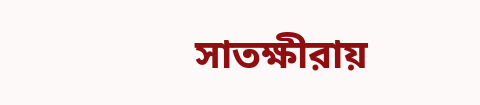সাতক্ষীরায়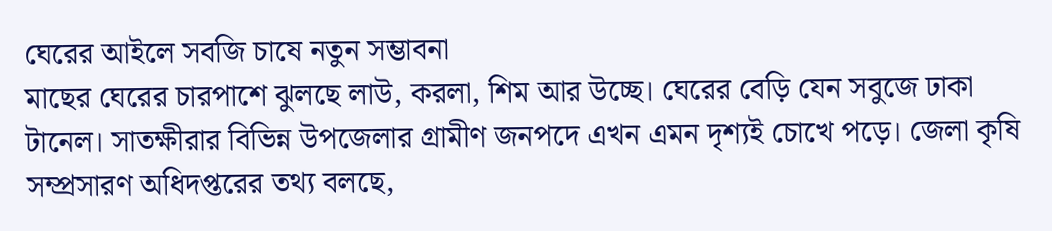ঘেরের আইলে সবজি চাষে নতুন সম্ভাবনা
মাছের ঘেরের চারপাশে ঝুলছে লাউ, করলা, শিম আর উচ্ছে। ঘেরের বেড়ি যেন সবুজে ঢাকা টানেল। সাতক্ষীরার বিভিন্ন উপজেলার গ্রামীণ জনপদে এখন এমন দৃশ্যই চোখে পড়ে। জেলা কৃষি সম্প্রসারণ অধিদপ্তরের তথ্য বলছে,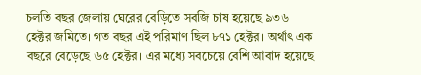চলতি বছর জেলায় ঘেরের বেড়িতে সবজি চাষ হয়েছে ৯৩৬ হেক্টর জমিতে। গত বছর এই পরিমাণ ছিল ৮৭১ হেক্টর। অর্থাৎ এক বছরে বেড়েছে ৬৫ হেক্টর। এর মধ্যে সবচেয়ে বেশি আবাদ হয়েছে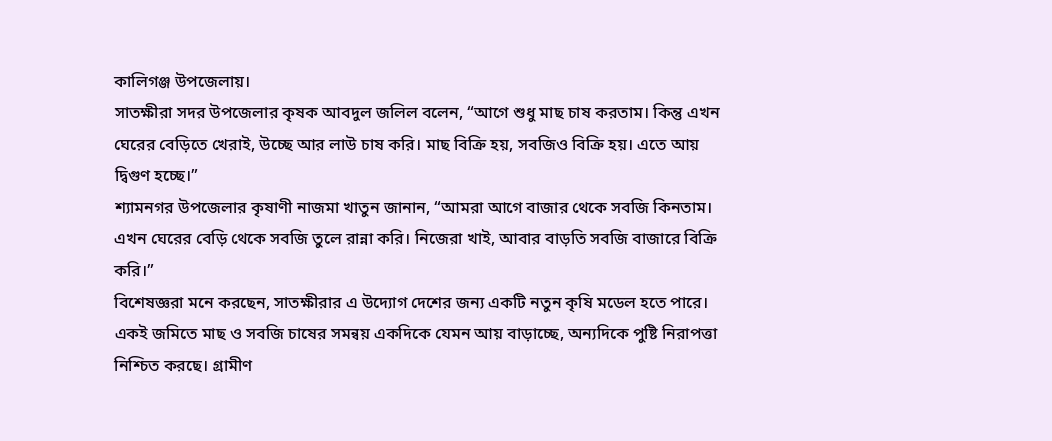কালিগঞ্জ উপজেলায়।
সাতক্ষীরা সদর উপজেলার কৃষক আবদুল জলিল বলেন, “আগে শুধু মাছ চাষ করতাম। কিন্তু এখন ঘেরের বেড়িতে খেরাই, উচ্ছে আর লাউ চাষ করি। মাছ বিক্রি হয়, সবজিও বিক্রি হয়। এতে আয় দ্বিগুণ হচ্ছে।”
শ্যামনগর উপজেলার কৃষাণী নাজমা খাতুন জানান, “আমরা আগে বাজার থেকে সবজি কিনতাম। এখন ঘেরের বেড়ি থেকে সবজি তুলে রান্না করি। নিজেরা খাই, আবার বাড়তি সবজি বাজারে বিক্রি করি।”
বিশেষজ্ঞরা মনে করছেন, সাতক্ষীরার এ উদ্যোগ দেশের জন্য একটি নতুন কৃষি মডেল হতে পারে। একই জমিতে মাছ ও সবজি চাষের সমন্বয় একদিকে যেমন আয় বাড়াচ্ছে, অন্যদিকে পুষ্টি নিরাপত্তা নিশ্চিত করছে। গ্রামীণ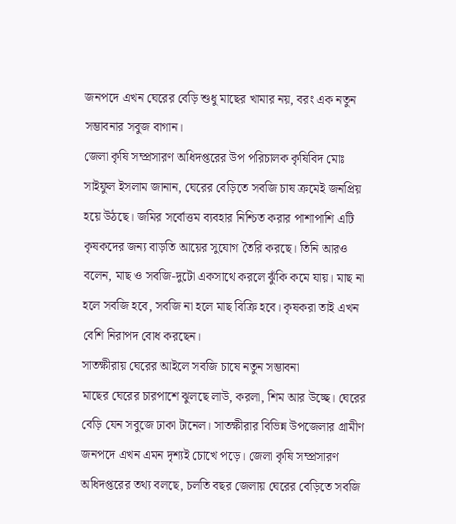জনপদে এখন ঘেরের বেড়ি শুধু মাছের খামার নয়, বরং এক নতুন সম্ভাবনার সবুজ বাগান।
জেলা কৃষি সম্প্রসারণ অধিদপ্তরের উপ পরিচালক কৃষিবিদ মোঃ সাইফুল ইসলাম জানান, ঘেরের বেড়িতে সবজি চাষ ক্রমেই জনপ্রিয় হয়ে উঠছে। জমির সর্বোত্তম ব্যবহার নিশ্চিত করার পাশাপাশি এটি কৃষকদের জন্য বাড়তি আয়ের সুযোগ তৈরি করছে। তিনি আরও বলেন, মাছ ও সবজি-দুটো একসাথে করলে ঝুঁকি কমে যায়। মাছ না হলে সবজি হবে, সবজি না হলে মাছ বিক্রি হবে। কৃষকরা তাই এখন বেশি নিরাপদ বোধ করছেন।
সাতক্ষীরায় ঘেরের আইলে সবজি চাষে নতুন সম্ভাবনা
মাছের ঘেরের চারপাশে ঝুলছে লাউ, করলা, শিম আর উচ্ছে। ঘেরের বেড়ি যেন সবুজে ঢাকা টানেল। সাতক্ষীরার বিভিন্ন উপজেলার গ্রামীণ জনপদে এখন এমন দৃশ্যই চোখে পড়ে। জেলা কৃষি সম্প্রসারণ অধিদপ্তরের তথ্য বলছে, চলতি বছর জেলায় ঘেরের বেড়িতে সবজি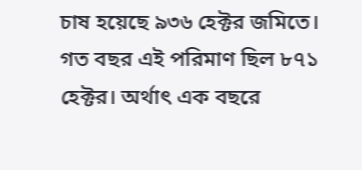চাষ হয়েছে ৯৩৬ হেক্টর জমিতে। গত বছর এই পরিমাণ ছিল ৮৭১ হেক্টর। অর্থাৎ এক বছরে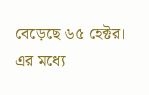বেড়েছে ৬৫ হেক্টর। এর মধ্যে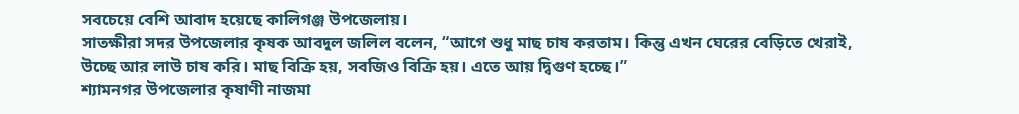সবচেয়ে বেশি আবাদ হয়েছে কালিগঞ্জ উপজেলায়।
সাতক্ষীরা সদর উপজেলার কৃষক আবদুল জলিল বলেন, “আগে শুধু মাছ চাষ করতাম। কিন্তু এখন ঘেরের বেড়িতে খেরাই, উচ্ছে আর লাউ চাষ করি। মাছ বিক্রি হয়, সবজিও বিক্রি হয়। এতে আয় দ্বিগুণ হচ্ছে।”
শ্যামনগর উপজেলার কৃষাণী নাজমা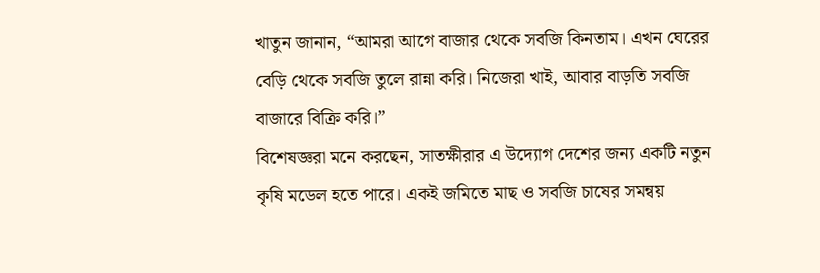খাতুন জানান, “আমরা আগে বাজার থেকে সবজি কিনতাম। এখন ঘেরের বেড়ি থেকে সবজি তুলে রান্না করি। নিজেরা খাই, আবার বাড়তি সবজি বাজারে বিক্রি করি।”
বিশেষজ্ঞরা মনে করছেন, সাতক্ষীরার এ উদ্যোগ দেশের জন্য একটি নতুন কৃষি মডেল হতে পারে। একই জমিতে মাছ ও সবজি চাষের সমন্বয়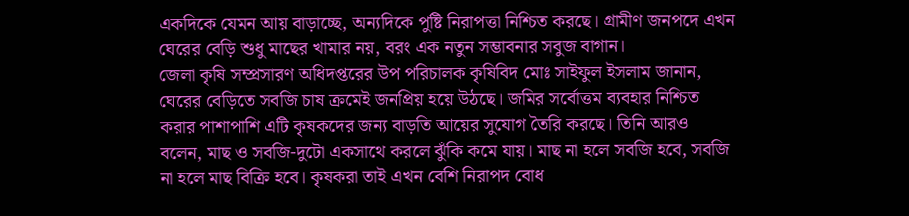একদিকে যেমন আয় বাড়াচ্ছে, অন্যদিকে পুষ্টি নিরাপত্তা নিশ্চিত করছে। গ্রামীণ জনপদে এখন ঘেরের বেড়ি শুধু মাছের খামার নয়, বরং এক নতুন সম্ভাবনার সবুজ বাগান।
জেলা কৃষি সম্প্রসারণ অধিদপ্তরের উপ পরিচালক কৃষিবিদ মোঃ সাইফুল ইসলাম জানান, ঘেরের বেড়িতে সবজি চাষ ক্রমেই জনপ্রিয় হয়ে উঠছে। জমির সর্বোত্তম ব্যবহার নিশ্চিত করার পাশাপাশি এটি কৃষকদের জন্য বাড়তি আয়ের সুযোগ তৈরি করছে। তিনি আরও বলেন, মাছ ও সবজি-দুটো একসাথে করলে ঝুঁকি কমে যায়। মাছ না হলে সবজি হবে, সবজি না হলে মাছ বিক্রি হবে। কৃষকরা তাই এখন বেশি নিরাপদ বোধ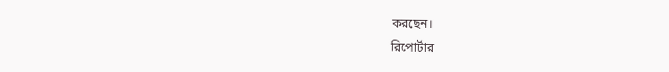করছেন।
রিপোর্টার